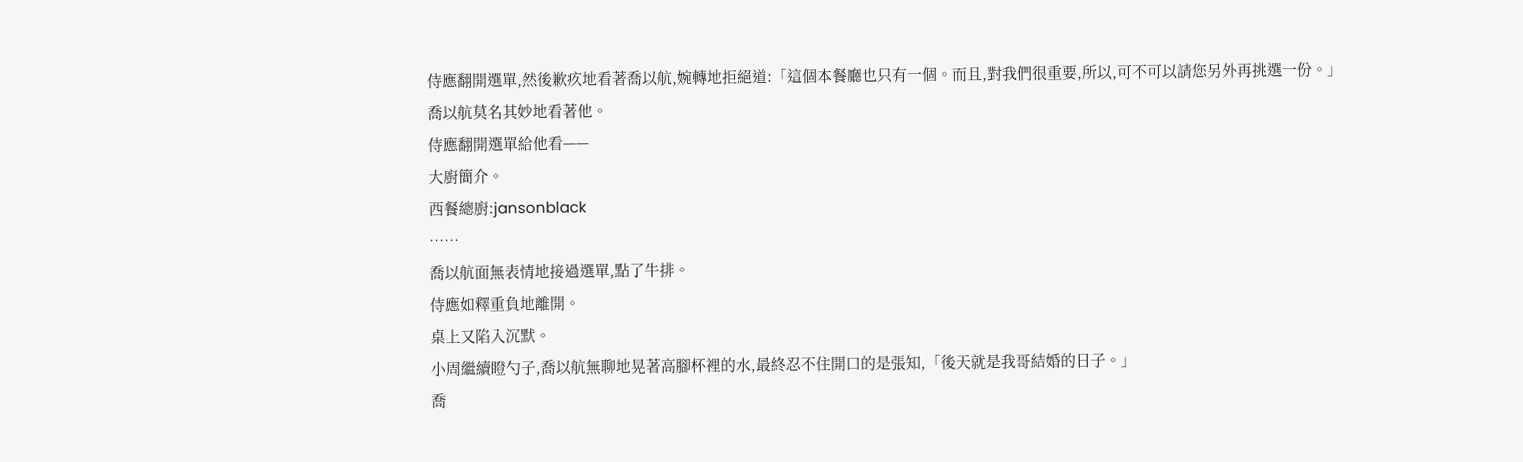侍應翻開選單,然後歉疚地看著喬以航,婉轉地拒絕道:「這個本餐廳也只有一個。而且,對我們很重要,所以,可不可以請您另外再挑選一份。」
喬以航莫名其妙地看著他。
侍應翻開選單給他看——
大廚簡介。
西餐總廚:jansonblack
……
喬以航面無表情地接過選單,點了牛排。
侍應如釋重負地離開。
桌上又陷入沉默。
小周繼續瞪勺子,喬以航無聊地晃著高腳杯裡的水,最終忍不住開口的是張知,「後天就是我哥結婚的日子。」
喬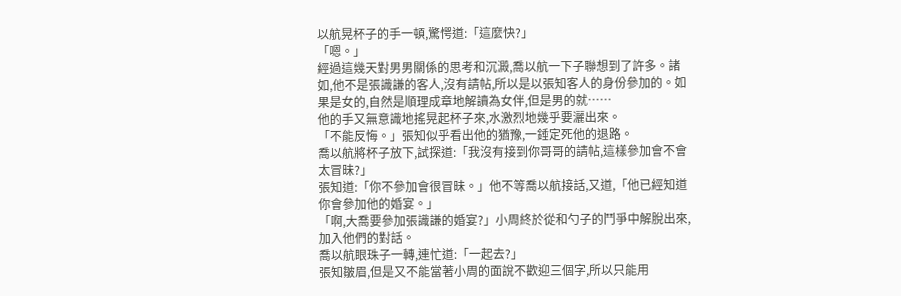以航晃杯子的手一頓,驚愕道:「這麼快?」
「嗯。」
經過這幾天對男男關係的思考和沉澱,喬以航一下子聯想到了許多。諸如,他不是張識謙的客人,沒有請帖,所以是以張知客人的身份參加的。如果是女的,自然是順理成章地解讀為女伴,但是男的就……
他的手又無意識地搖晃起杯子來,水激烈地幾乎要灑出來。
「不能反悔。」張知似乎看出他的猶豫,一錘定死他的退路。
喬以航將杯子放下,試探道:「我沒有接到你哥哥的請帖,這樣參加會不會太冒昧?」
張知道:「你不參加會很冒昧。」他不等喬以航接話,又道,「他已經知道你會參加他的婚宴。」
「啊,大喬要參加張識謙的婚宴?」小周終於從和勺子的鬥爭中解脫出來,加入他們的對話。
喬以航眼珠子一轉,連忙道:「一起去?」
張知皺眉,但是又不能當著小周的面說不歡迎三個字,所以只能用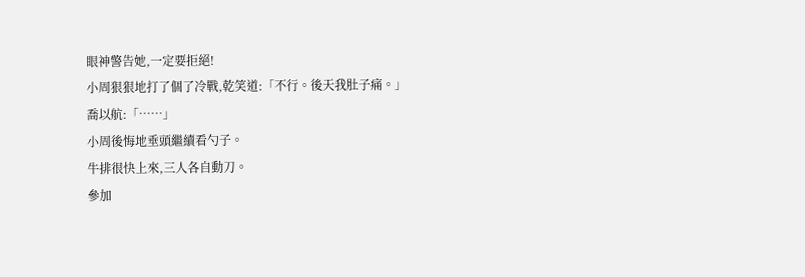眼神警告她,一定要拒絕!
小周狠狠地打了個了冷戰,乾笑道:「不行。後天我肚子痛。」
喬以航:「……」
小周後悔地垂頭繼續看勺子。
牛排很快上來,三人各自動刀。
參加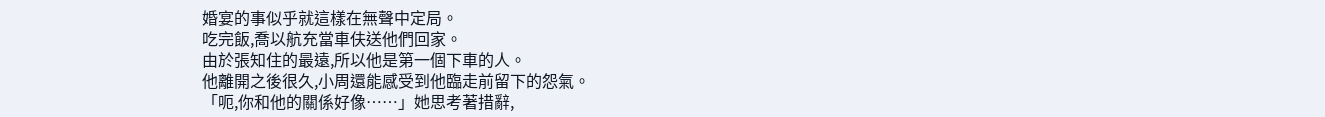婚宴的事似乎就這樣在無聲中定局。
吃完飯,喬以航充當車伕送他們回家。
由於張知住的最遠,所以他是第一個下車的人。
他離開之後很久,小周還能感受到他臨走前留下的怨氣。
「呃,你和他的關係好像……」她思考著措辭,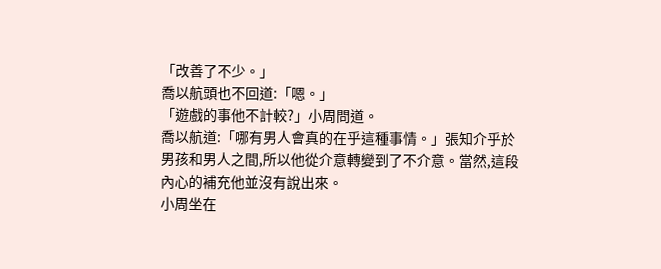「改善了不少。」
喬以航頭也不回道:「嗯。」
「遊戲的事他不計較?」小周問道。
喬以航道:「哪有男人會真的在乎這種事情。」張知介乎於男孩和男人之間,所以他從介意轉變到了不介意。當然,這段內心的補充他並沒有說出來。
小周坐在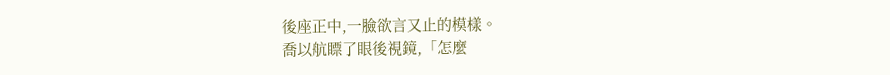後座正中,一臉欲言又止的模樣。
喬以航瞟了眼後視鏡,「怎麼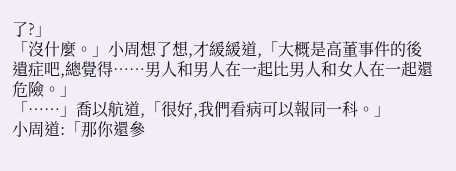了?」
「沒什麼。」小周想了想,才緩緩道,「大概是高董事件的後遺症吧,總覺得……男人和男人在一起比男人和女人在一起還危險。」
「……」喬以航道,「很好,我們看病可以報同一科。」
小周道:「那你還參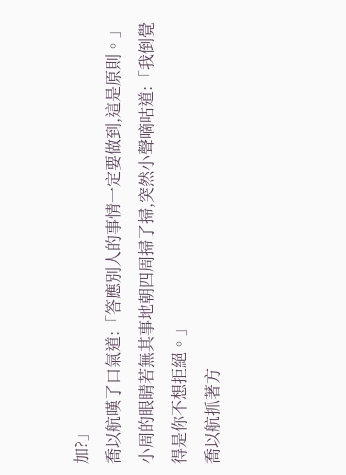加?」
喬以航嘆了口氣道:「答應別人的事情一定要做到,這是原則。」
小周的眼睛若無其事地朝四周掃了掃,突然小聲嘀咕道:「我倒覺得是你不想拒絕。」
喬以航抓著方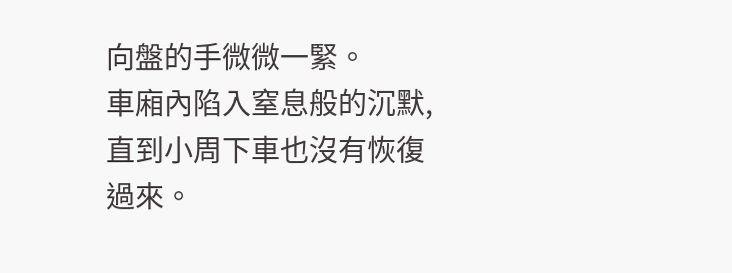向盤的手微微一緊。
車廂內陷入窒息般的沉默,直到小周下車也沒有恢復過來。